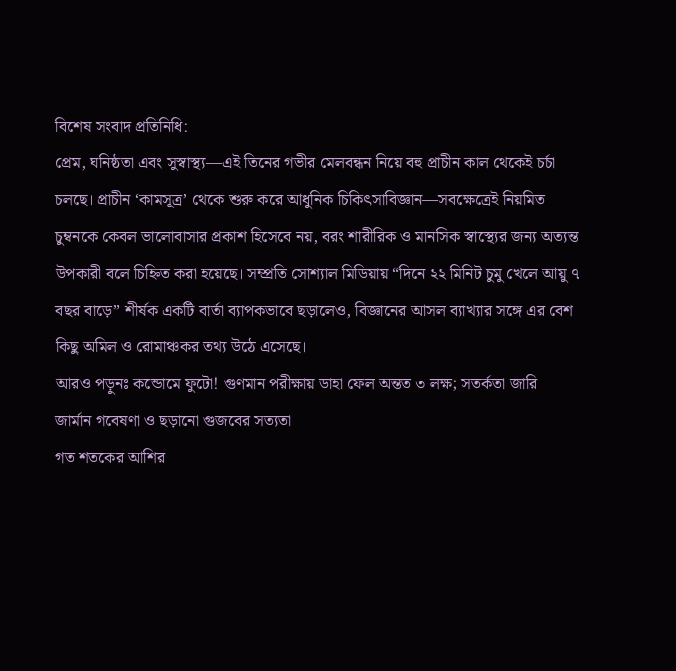বিশেষ সংবাদ প্রতিনিধি:
প্রেম, ঘনিষ্ঠতা এবং সুস্বাস্থ্য—এই তিনের গভীর মেলবন্ধন নিয়ে বহু প্রাচীন কাল থেকেই চর্চা চলছে। প্রাচীন ‘কামসূত্র’ থেকে শুরু করে আধুনিক চিকিৎসাবিজ্ঞান—সবক্ষেত্রেই নিয়মিত চুম্বনকে কেবল ভালোবাসার প্রকাশ হিসেবে নয়, বরং শারীরিক ও মানসিক স্বাস্থ্যের জন্য অত্যন্ত উপকারী বলে চিহ্নিত করা হয়েছে। সম্প্রতি সোশ্যাল মিডিয়ায় “দিনে ২২ মিনিট চুমু খেলে আয়ু ৭ বছর বাড়ে” শীর্ষক একটি বার্তা ব্যাপকভাবে ছড়ালেও, বিজ্ঞানের আসল ব্যাখ্যার সঙ্গে এর বেশ কিছু অমিল ও রোমাঞ্চকর তথ্য উঠে এসেছে।
আরও পড়ুনঃ কন্ডোমে ফুটো! গুণমান পরীক্ষায় ডাহা ফেল অন্তত ৩ লক্ষ; সতর্কতা জারি
জার্মান গবেষণা ও ছড়ানো গুজবের সত্যতা
গত শতকের আশির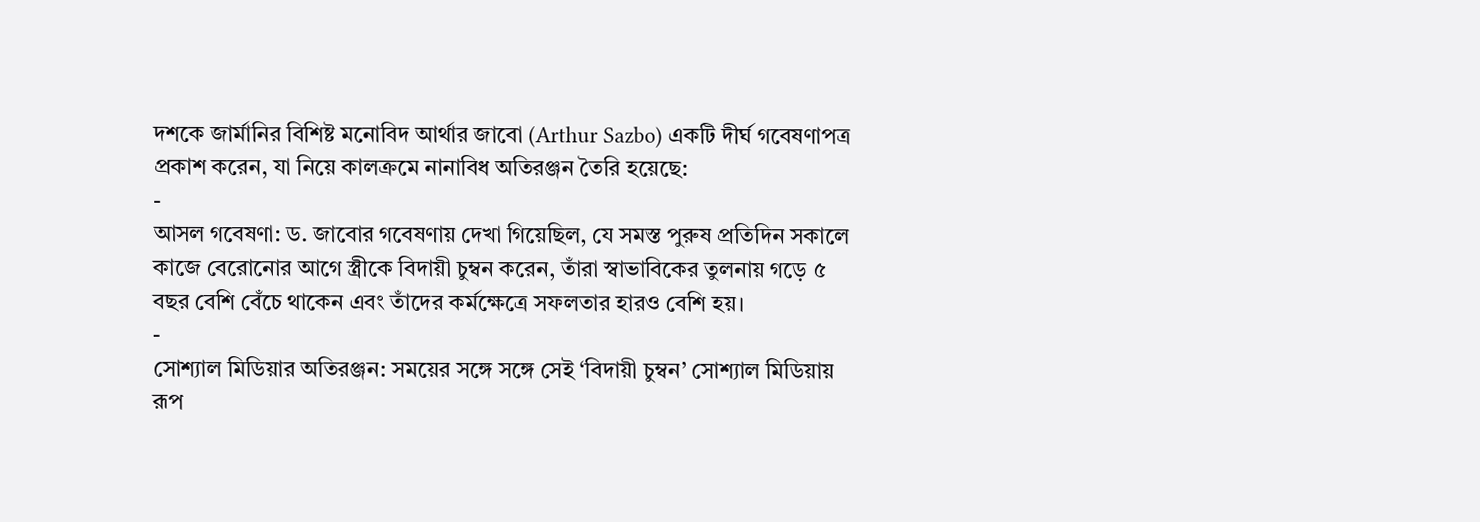দশকে জার্মানির বিশিষ্ট মনোবিদ আর্থার জাবো (Arthur Sazbo) একটি দীর্ঘ গবেষণাপত্র প্রকাশ করেন, যা নিয়ে কালক্রমে নানাবিধ অতিরঞ্জন তৈরি হয়েছে:
-
আসল গবেষণা: ড. জাবোর গবেষণায় দেখা গিয়েছিল, যে সমস্ত পুরুষ প্রতিদিন সকালে কাজে বেরোনোর আগে স্ত্রীকে বিদায়ী চুম্বন করেন, তাঁরা স্বাভাবিকের তুলনায় গড়ে ৫ বছর বেশি বেঁচে থাকেন এবং তাঁদের কর্মক্ষেত্রে সফলতার হারও বেশি হয়।
-
সোশ্যাল মিডিয়ার অতিরঞ্জন: সময়ের সঙ্গে সঙ্গে সেই ‘বিদায়ী চুম্বন’ সোশ্যাল মিডিয়ায় রূপ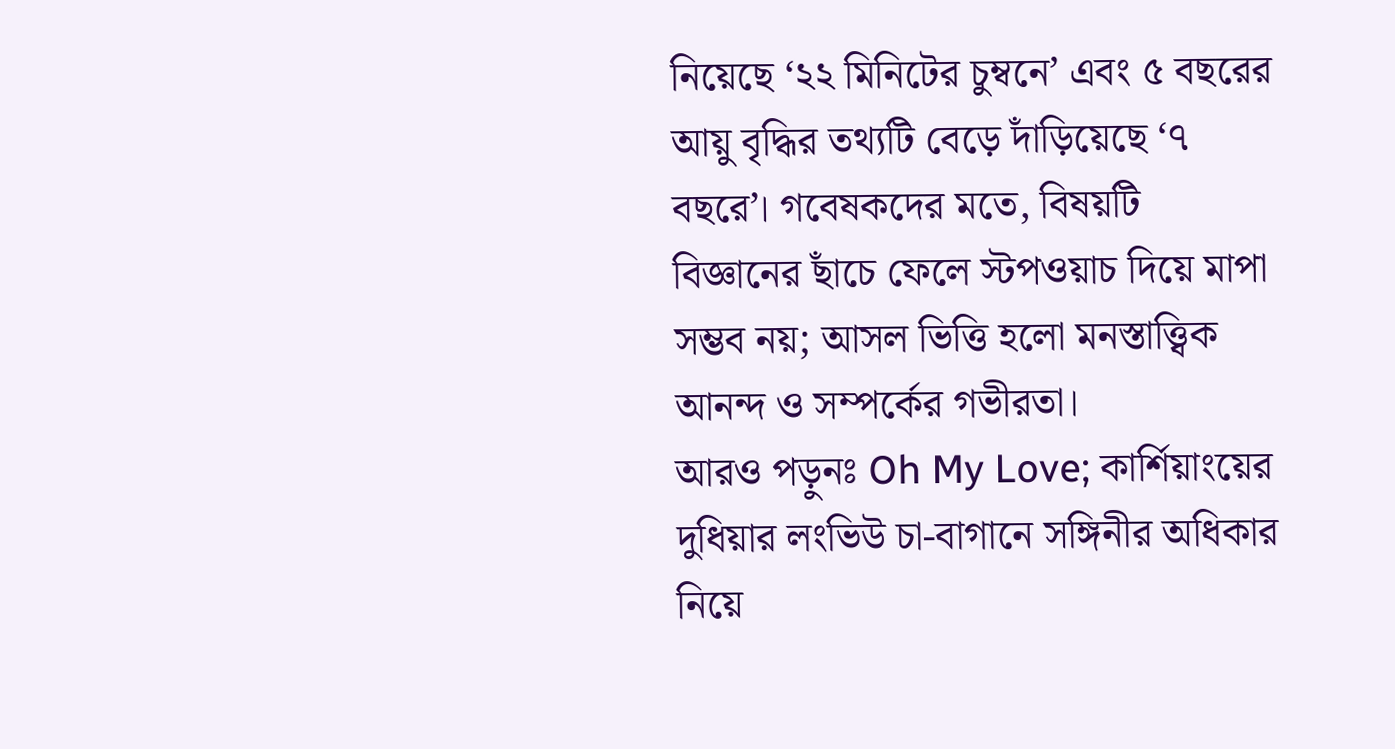নিয়েছে ‘২২ মিনিটের চুম্বনে’ এবং ৫ বছরের আয়ু বৃদ্ধির তথ্যটি বেড়ে দাঁড়িয়েছে ‘৭ বছরে’। গবেষকদের মতে, বিষয়টি বিজ্ঞানের ছাঁচে ফেলে স্টপওয়াচ দিয়ে মাপা সম্ভব নয়; আসল ভিত্তি হলো মনস্তাত্ত্বিক আনন্দ ও সম্পর্কের গভীরতা।
আরও পড়ুনঃ Oh My Love; কার্শিয়াংয়ের দুধিয়ার লংভিউ চা-বাগানে সঙ্গিনীর অধিকার নিয়ে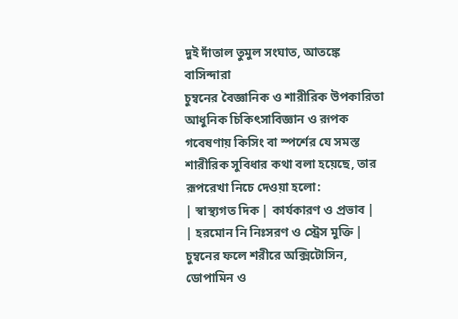দুই দাঁতাল তুমুল সংঘাত, আতঙ্কে বাসিন্দারা
চুম্বনের বৈজ্ঞানিক ও শারীরিক উপকারিতা
আধুনিক চিকিৎসাবিজ্ঞান ও রূপক গবেষণায় কিসিং বা স্পর্শের যে সমস্ত শারীরিক সুবিধার কথা বলা হয়েছে, তার রূপরেখা নিচে দেওয়া হলো:
| স্বাস্থ্যগত দিক | কার্যকারণ ও প্রভাব |
| হরমোন নি নিঃসরণ ও স্ট্রেস মুক্তি | চুম্বনের ফলে শরীরে অক্সিটোসিন, ডোপামিন ও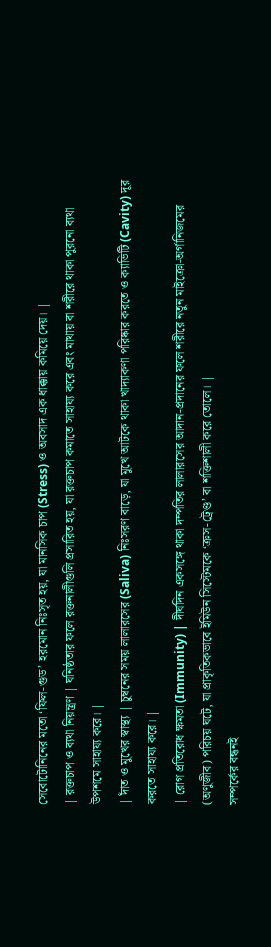সেবোটোনিনের মতো ‘ফিল-গুড’ হরমোন নিঃসৃত হয়, যা মানসিক চাপ (Stress) ও অবসাদ এক ধাক্কায় কমিয়ে দেয়। |
| রক্তচাপ ও ব্যথা নিয়ন্ত্রণ | ঘনিষ্ঠতার ফলে রক্তনালীগুলি প্রসারিত হয়, যা রক্তচাপ কমাতে সাহায্য করে এবং মাথায় বা শরীরে থাকা পুরনো ব্যথা উপশমে সাহায্য করে। |
| দাঁত ও মুখের স্বাস্থ্য | চুম্বনের সময় লালারসের (Saliva) নিঃসরণ বাড়ে, যা মুখে আটকে থাকা খাদ্যাকণা পরিষ্কার করতে ও ক্যাভিটি (Cavity) দূর করতে সাহায্য করে। |
| রোগ প্রতিরোধ ক্ষমতা (Immunity) | দীর্ঘদিন একসঙ্গে থাকা দম্পতির লালারসের আদান-প্রদানের ফলে শরীরে নতুন মাইক্রো-অর্গানিজমের (অণুজীব) পরিচয় ঘটে, যা প্রাকৃতিকভাবে ইমিউন সিস্টেমকে ‘ক্রস-ট্রেণ্ড’ বা শক্তিশালী করে তোলে। |
সম্পর্কের বন্ধনই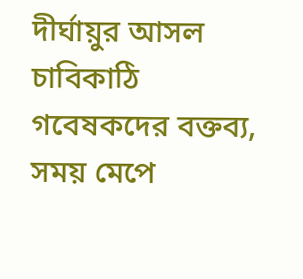দীর্ঘায়ুর আসল চাবিকাঠি
গবেষকদের বক্তব্য, সময় মেপে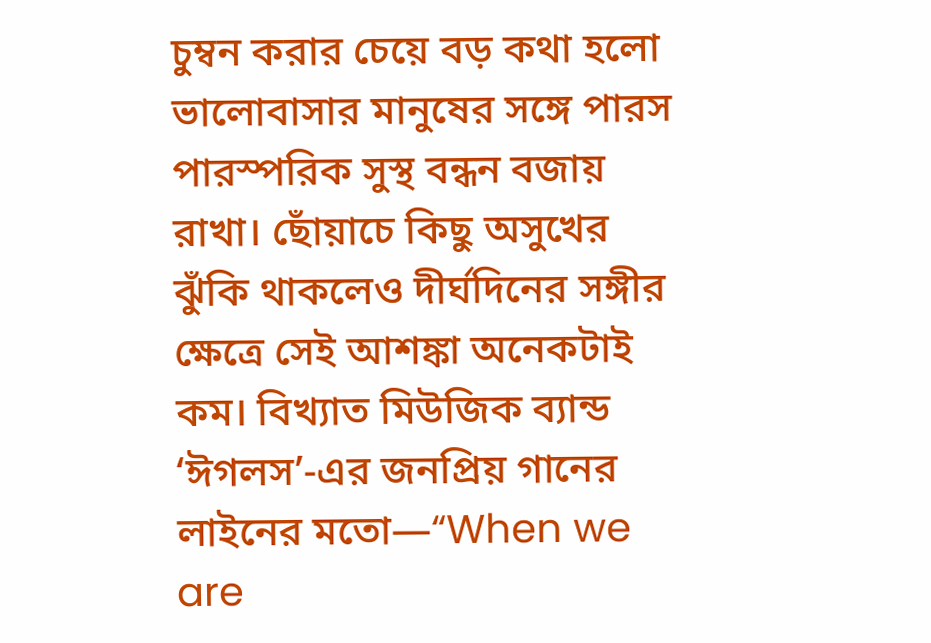চুম্বন করার চেয়ে বড় কথা হলো ভালোবাসার মানুষের সঙ্গে পারস পারস্পরিক সুস্থ বন্ধন বজায় রাখা। ছোঁয়াচে কিছু অসুখের ঝুঁকি থাকলেও দীর্ঘদিনের সঙ্গীর ক্ষেত্রে সেই আশঙ্কা অনেকটাই কম। বিখ্যাত মিউজিক ব্যান্ড ‘ঈগলস’-এর জনপ্রিয় গানের লাইনের মতো—“When we are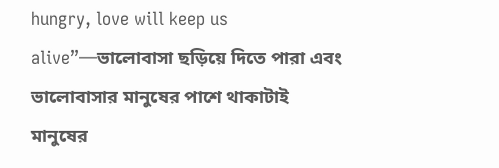hungry, love will keep us alive”—ভালোবাসা ছড়িয়ে দিতে পারা এবং ভালোবাসার মানুষের পাশে থাকাটাই মানুষের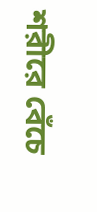শরীরে বেঁচে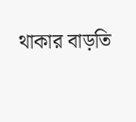থাকার বাড়তি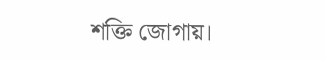শক্তি জোগায়।